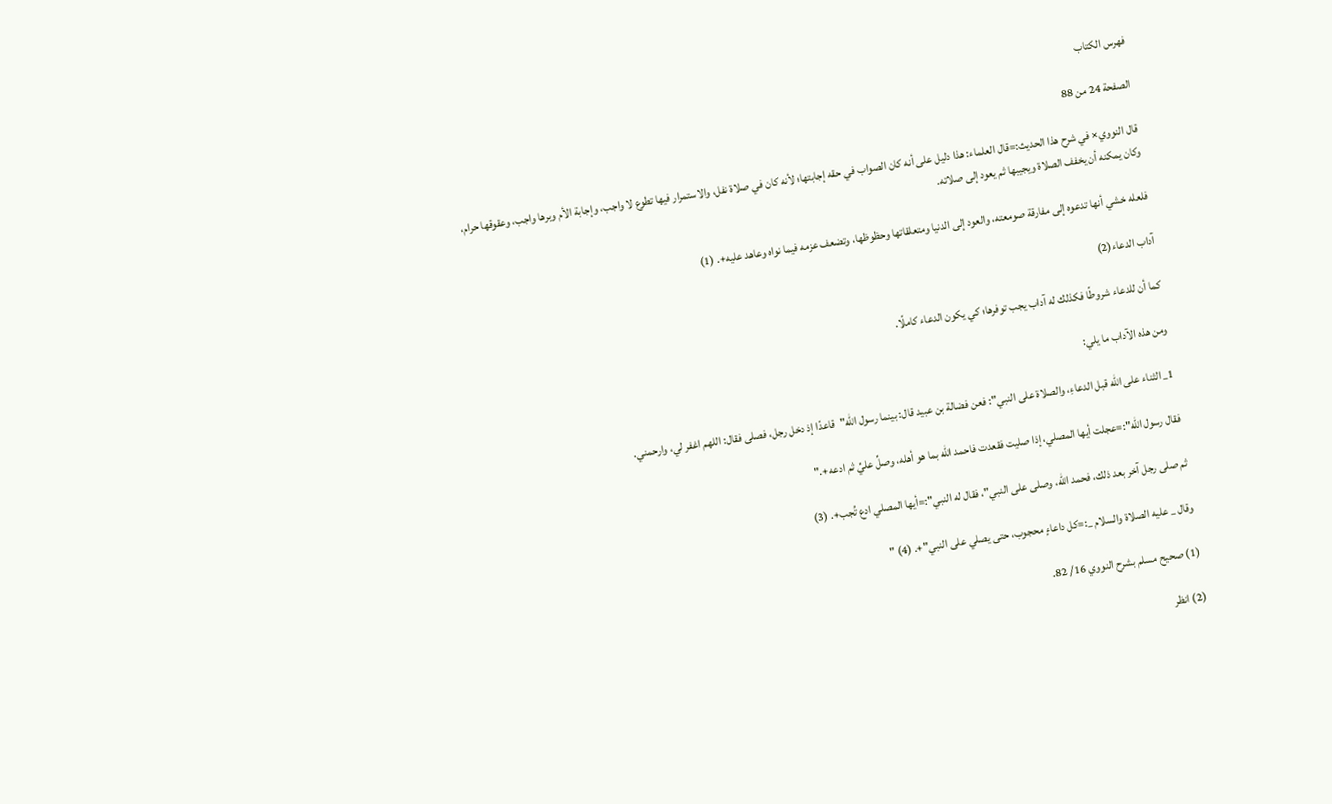فهرس الكتاب

الصفحة 24 من 88

قال النووي× في شرح هذا الحديث:=قال العلماء: هذا دليل على أنه كان الصواب في حقه إجابتها؛ لأنه كان في صلاة نفل، والاستمرار فيها تطوع لا واجب، وإجابة الأم وبرها واجب، وعقوقها حرام، وكان يمكنه أن يخفف الصلاة ويجيبها ثم يعود إلى صلاته.

فلعله خشي أنها تدعوه إلى مفارقة صومعته، والعود إلى الدنيا ومتعلقاتها وحظوظها، وتضعف عزمه فيما نواه وعاهد عليه+. (1)

آداب الدعاء(2)

كما أن للدعاء شروطًا فكذلك له آداب يجب توفرها؛ كي يكون الدعاء كاملًا.

ومن هذه الآداب ما يلي:

1_ الثناء على الله قبل الدعاءِ، والصلاة على النبي": فعن فضالة بن عبيد قال: بينما رسول الله"قاعدًا إذ دخل رجل، فصلى فقال: اللهم اغفر لي، وارحمني.

فقال رسول الله":=عجلت أيها المصلي، إذا صليت فقعدت فاحمد الله بما هو أهله، وصلِّ عليِّ ثم ادعه+."

ثم صلى رجل آخر بعد ذلك، فحمد الله، وصلى على النبي"، فقال له النبي":=أيها المصلي ادع تُجب+. (3)

وقال _ عليه الصلاة والسلام _:=كل داعاءٍ محجوب، حتى يصلي على النبي"+. (4) "

(1) صحيح مسلم بشرح النووي 16/ 82.

(2) انظر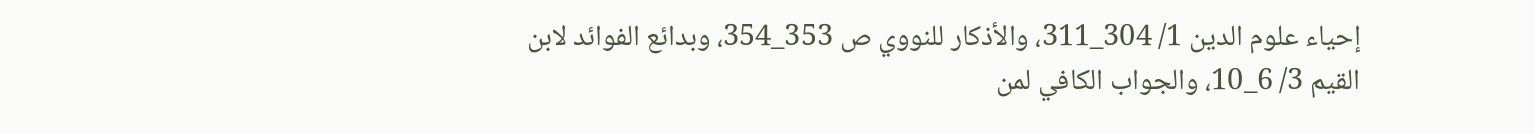إحياء علوم الدين 1/ 304_311، والأذكار للنووي ص 353_354، وبدائع الفوائد لابن القيم 3/ 6_10، والجواب الكافي لمن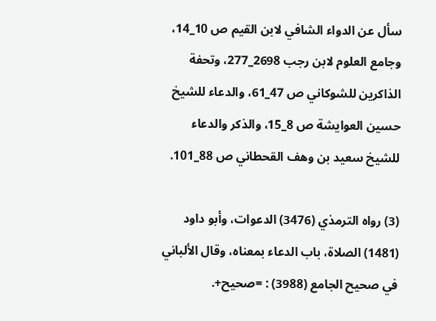سأل عن الدواء الشافي لابن القيم ص 10_14، وجامع العلوم لابن رجب 2698_277، وتحفة الذاكرين للشوكاني ص 47_61، والدعاء للشيخ حسين العوايشة ص 8_15، والذكر والدعاء للشيخ سعيد بن وهف القحطاني ص 88_101.

(3) رواه الترمذي (3476) الدعوات، وأبو داود (1481) الصلاة، باب الدعاء بمعناه، وقال الألباني في صحيح الجامع (3988) : =صحيح+.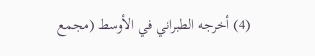(4) أخرجه الطبراني في الأوسط (مجمع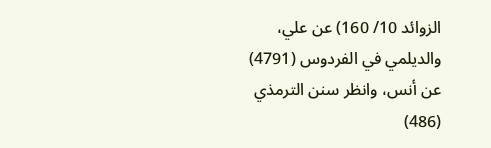الزوائد 10/ 160) عن علي، والديلمي في الفردوس (4791) عن أنس، وانظر سنن الترمذي (486)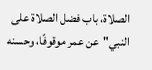الصلاة، باب فضل الصلاة على النبي"عن عمر موقوفًا، وحسنه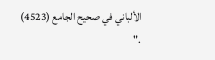الألباني في صحيح الجامع (4523) ."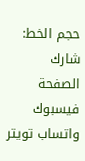حجم الخط:
شارك الصفحة
فيسبوك واتساب تويتر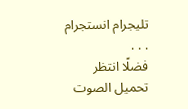تليجرام انستجرام
. . .
فضلًا انتظر تحميل الصوت